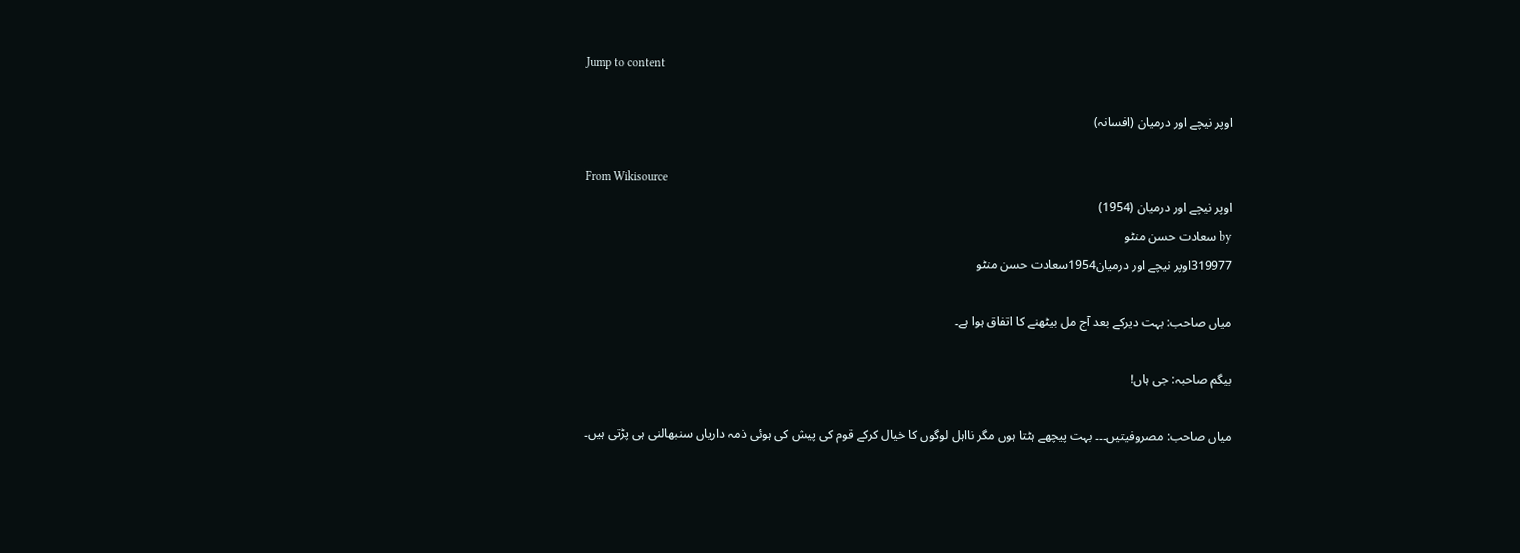Jump to content

اوپر نیچے اور درمیان (افسانہ)

From Wikisource
اوپر نیچے اور درمیان (1954)
by سعادت حسن منٹو
319977اوپر نیچے اور درمیان1954سعادت حسن منٹو

میاں صاحب: بہت دیرکے بعد آج مل بیٹھنے کا اتفاق ہوا ہے۔

بیگم صاحبہ: جی ہاں!

میاں صاحب: مصروفیتیں۔۔۔ بہت پیچھے ہٹتا ہوں مگر نااہل لوگوں کا خیال کرکے قوم کی پیش کی ہوئی ذمہ داریاں سنبھالنی ہی پڑتی ہیں۔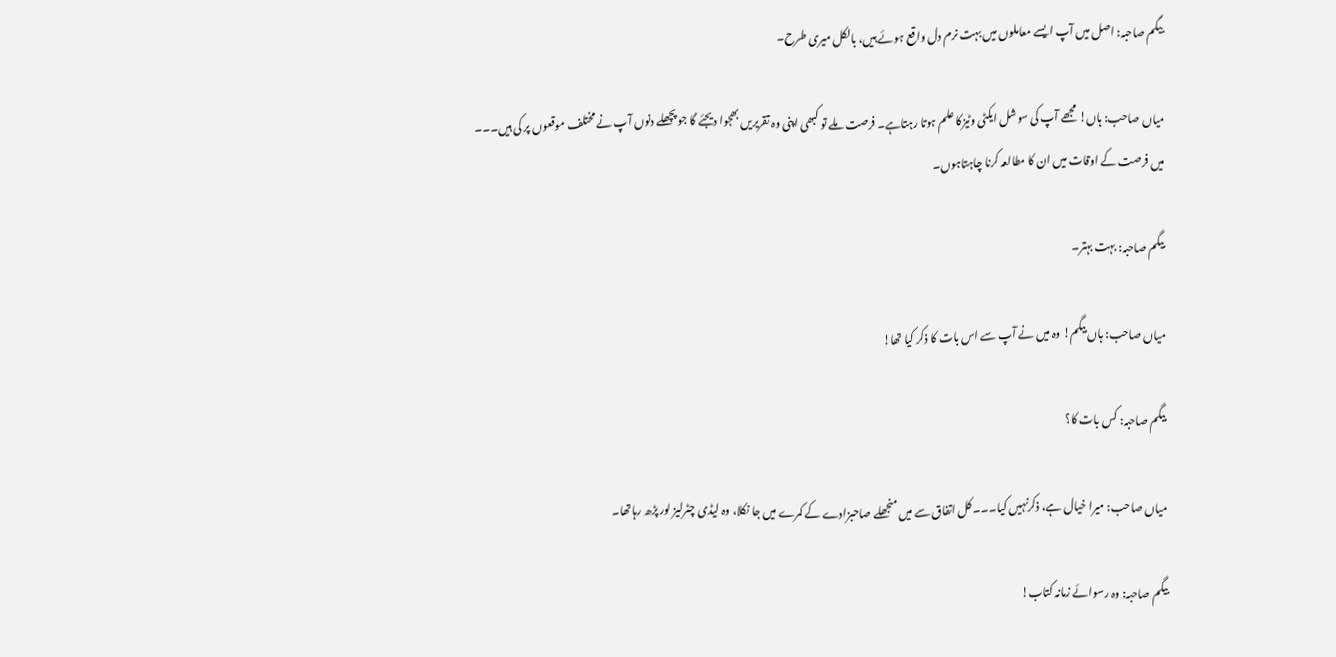بیگم صاحبہ: اصل میں آپ ایسے معاملوں میں بہت نرم دل واقع ہوئے ہیں، بالکل میری طرح۔

میاں صاحب: ہاں! مجھے آپ کی سوشل ایکٹی وٹیزکا علم ہوتا رہتاہے۔ فرصت ملے تو کبھی اپنی وہ تقریریں بھجوا دیجئے گا جو پچھلے دنوں آپ نے مختلف موقعوں پر کی ہیں۔۔۔ میں فرصت کے اوقات میں ان کا مطالعہ کرنا چاہتاہوں۔

بیگم صاحبہ: بہت بہتر۔

میاں صاحب: ہاں بیگم! وہ میں نے آپ سے اس بات کا ذکر کیا تھا!

بیگم صاحبہ: کس بات کا؟

میاں صاحب: میرا خیال ہے، ذکرنہیں کیا۔۔۔ کل اتفاق سے میں منجھلے صاحبزادے کے کمرے میں جا نکلا، وہ لیڈی چٹرلیز لور پڑھ رہاتھا۔

بیگم صاحبہ: وہ رسوائے زمانہ کتاب!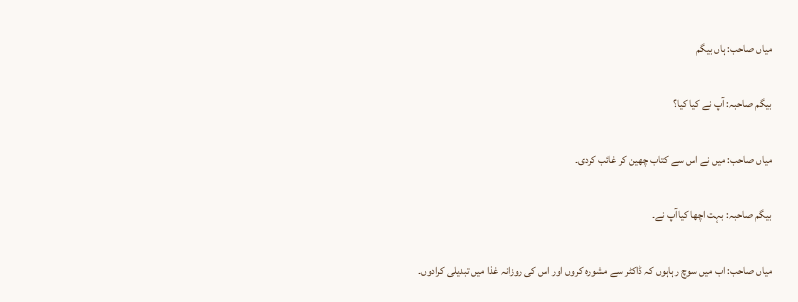میاں صاحب: ہاں بیگم

بیگم صاحبہ: آپ نے کیا کیا؟

میاں صاحب: میں نے اس سے کتاب چھین کر غائب کردی۔

بیگم صاحبہ: بہت اچھا کیاآپ نے۔

میاں صاحب: اب میں سوچ رہاہوں کہ ڈاکٹر سے مشورہ کروں اور اس کی روزانہ غذا میں تبدیلی کرادوں۔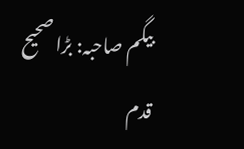بیگم صاحبہ: بڑا صحیح قدم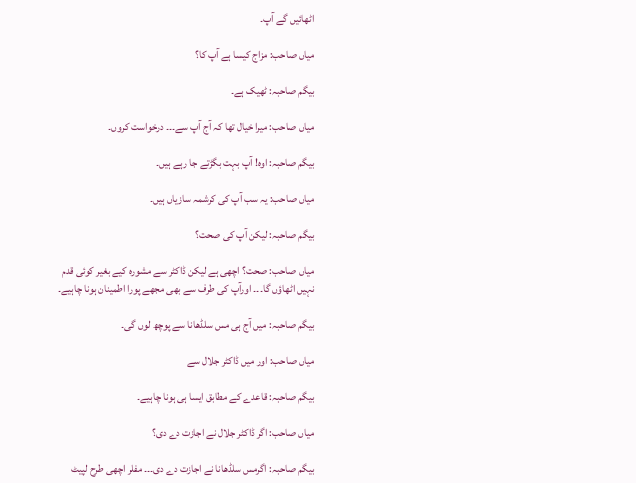اٹھائیں گے آپ۔

میاں صاحب: مزاج کیسا ہے آپ کا؟

بیگم صاحبہ: ٹھیک ہے۔

میاں صاحب: میرا خیال تھا کہ آج آپ سے۔۔۔ درخواست کروں۔

بیگم صاحبہ: اوہ! آپ بہت بگڑتے جا رہے ہیں۔

میاں صاحب: یہ سب آپ کی کرشمہ سازیاں ہیں۔

بیگم صاحبہ: لیکن آپ کی صحت؟

میاں صاحب: صحت؟ اچھی ہے لیکن ڈاکٹر سے مشورہ کیے بغیر کوئی قدم نہیں اٹھاؤں گا۔۔۔ اورآپ کی طرف سے بھی مجھے پورا اطمینان ہونا چاہیے۔

بیگم صاحبہ: میں آج ہی مس سلڈھانا سے پوچھ لوں گی۔

میاں صاحب: اور میں ڈاکٹر جلال سے

بیگم صاحبہ: قاعدے کے مطابق ایسا ہی ہونا چاہیے۔

میاں صاحب: اگر ڈاکٹر جلال نے اجازت دے دی؟

بیگم صاحبہ: اگرمس سلڈھانا نے اجازت دے دی۔۔۔ مفلر اچھی طرح لپیٹ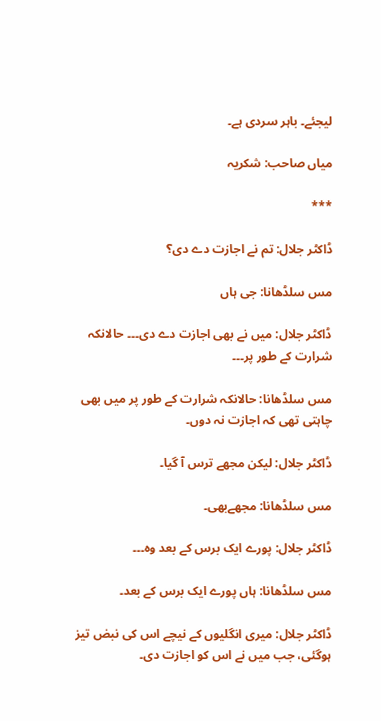لیجئے۔ باہر سردی ہے۔

میاں صاحب: شکریہ

***

ڈاکٹر جلال: تم نے اجازت دے دی؟

مس سلڈھانا: جی ہاں

ڈاکٹر جلال: میں نے بھی اجازت دے دی۔۔۔ حالانکہ شرارت کے طور پر۔۔۔

مس سلڈھانا: حالانکہ شرارت کے طور پر میں بھی چاہتی تھی کہ اجازت نہ دوں۔

ڈاکٹر جلال: لیکن مجھے ترس آ گیا۔

مس سلڈھانا: مجھےبھی۔

ڈاکٹر جلال: پورے ایک برس کے بعد وہ۔۔۔

مس سلڈھانا: ہاں پورے ایک برس کے بعد۔

ڈاکٹر جلال: میری انگلیوں کے نیچے اس کی نبض تیز ہوگئی، جب میں نے اس کو اجازت دی۔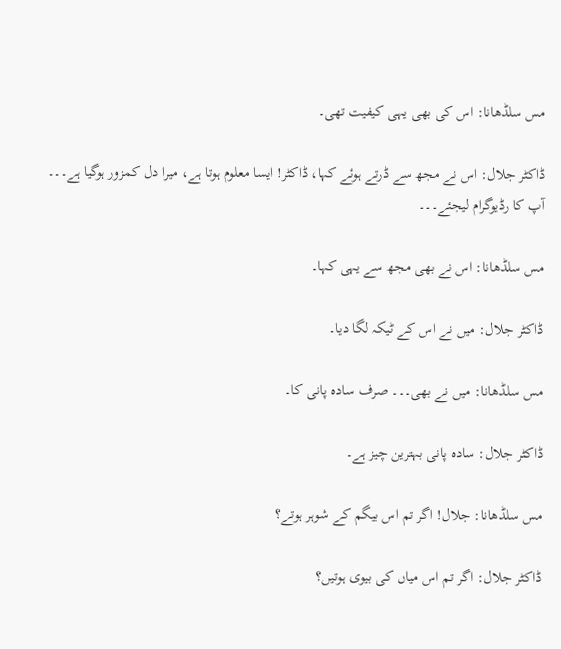مس سلڈھانا: اس کی بھی یہی کیفیت تھی۔

ڈاکٹر جلال: اس نے مجھ سے ڈرتے ہوئے کہا، ڈاکٹر! ایسا معلوم ہوتا ہے، میرا دل کمزور ہوگیا ہے۔۔۔ آپ کا رڈیوگرام لیجئے۔۔۔

مس سلڈھانا: اس نے بھی مجھ سے یہی کہا۔

ڈاکٹر جلال: میں نے اس کے ٹیکہ لگا دیا۔

مس سلڈھانا: میں نے بھی۔۔۔ صرف سادہ پانی کا۔

ڈاکٹر جلال: سادہ پانی بہترین چیز ہے۔

مس سلڈھانا: جلال! اگر تم اس بیگم کے شوہر ہوتے؟

ڈاکٹر جلال: اگر تم اس میاں کی بیوی ہوتیں؟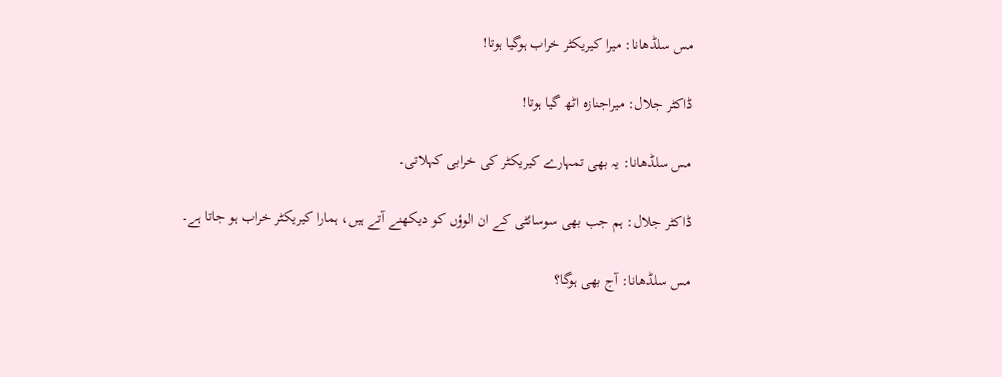مس سلڈھانا: میرا کیریکٹر خراب ہوگیا ہوتا!

ڈاکٹر جلال: میراجنازہ اٹھ گیا ہوتا!

مس سلڈھانا: یہ بھی تمہارے کیریکٹر کی خرابی کہلاتی۔

ڈاکٹر جلال: ہم جب بھی سوسائٹی کے ان الوؤں کو دیکھنے آتے ہیں، ہمارا کیریکٹر خراب ہو جاتا ہے۔

مس سلڈھانا: آج بھی ہوگا؟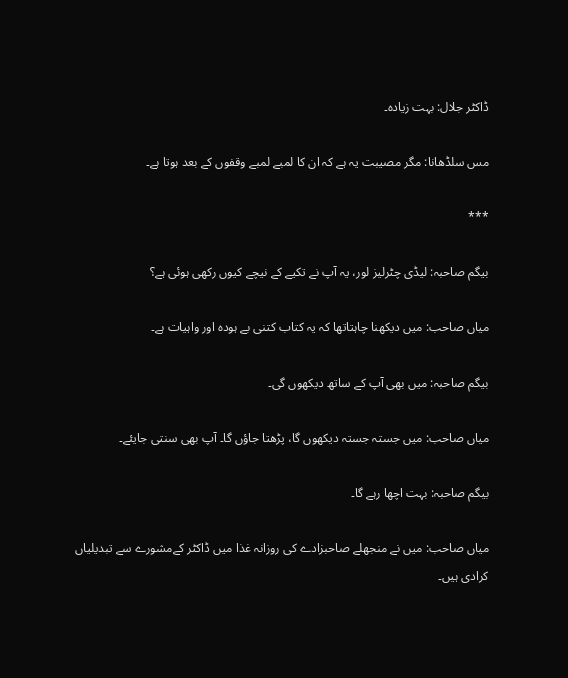ڈاکٹر جلال: بہت زیادہ۔

مس سلڈھانا: مگر مصیبت یہ ہے کہ ان کا لمبے لمبے وقفوں کے بعد ہوتا ہے۔

***

بیگم صاحبہ: لیڈی چٹرلیز لور، یہ آپ نے تکیے کے نیچے کیوں رکھی ہوئی ہے؟

میاں صاحب: میں دیکھنا چاہتاتھا کہ یہ کتاب کتنی بے ہودہ اور واہیات ہے۔

بیگم صاحبہ: میں بھی آپ کے ساتھ دیکھوں گی۔

میاں صاحب: میں جستہ جستہ دیکھوں گا، پڑھتا جاؤں گا۔ آپ بھی سنتی جایئے۔

بیگم صاحبہ: بہت اچھا رہے گا۔

میاں صاحب: میں نے منجھلے صاحبزادے کی روزانہ غذا میں ڈاکٹر کےمشورے سے تبدیلیاں کرادی ہیں۔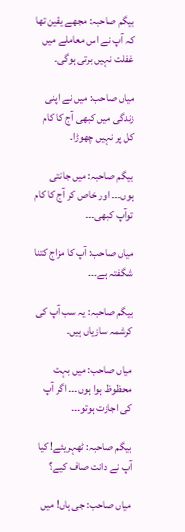بیگم صاحبہ: مجھے یقین تھا کہ آپ نے اس معاملے میں غفلت نہیں برتی ہوگی۔

میاں صاحب: میں نے اپنی زندگی میں کبھی آج کا کام کل پر نہیں چھوڑا۔

بیگم صاحبہ: میں جانتی ہوں۔۔۔ اور خاص کر آج کا کام توآپ کبھی۔۔۔

میاں صاحب: آپ کا مزاج کتنا شگفتہ ہے۔۔۔

بیگم صاحبہ: یہ سب آپ کی کرشمہ سازیاں ہیں۔

میاں صاحب: میں بہت محظوظ ہوا ہوں۔۔۔ اگر آپ کی اجازت ہوتو۔۔۔

بیگم صاحبہ: ٹھہریئے! کیا آپ نے دانت صاف کیے؟

میاں صاحب: جی ہاں! میں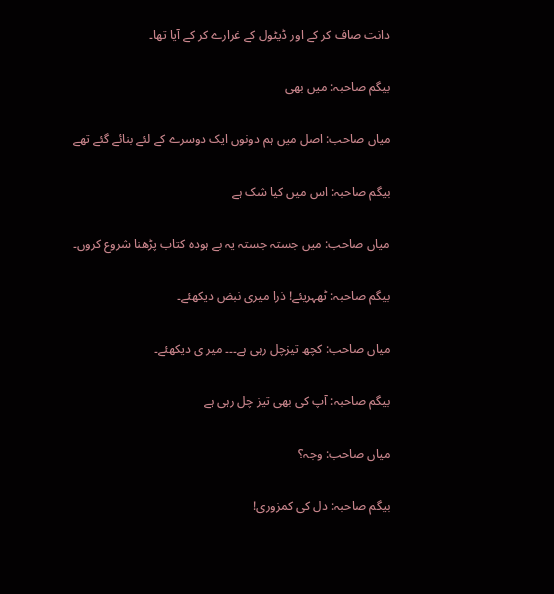دانت صاف کر کے اور ڈیٹول کے غرارے کر کے آیا تھا۔

بیگم صاحبہ: میں بھی

میاں صاحب: اصل میں ہم دونوں ایک دوسرے کے لئے بنائے گئے تھے

بیگم صاحبہ: اس میں کیا شک ہے

میاں صاحب: میں جستہ جستہ یہ بے ہودہ کتاب پڑھنا شروع کروں۔

بیگم صاحبہ: ٹھہریئے! ذرا میری نبض دیکھئے۔

میاں صاحب: کچھ تیزچل رہی ہے۔۔۔ میر ی دیکھئے۔

بیگم صاحبہ: آپ کی بھی تیز چل رہی ہے

میاں صاحب: وجہ؟

بیگم صاحبہ: دل کی کمزوری!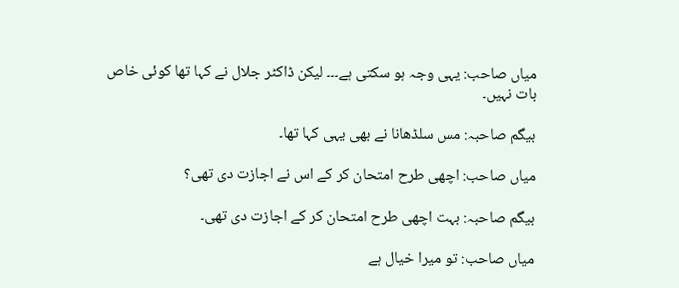میاں صاحب: یہی وجہ ہو سکتی ہے۔۔۔ لیکن ڈاکٹر جلال نے کہا تھا کوئی خاص بات نہیں۔

بیگم صاحبہ: مس سلڈھانا نے بھی یہی کہا تھا۔

میاں صاحب: اچھی طرح امتحان کر کے اس نے اجازت دی تھی؟

بیگم صاحبہ: بہت اچھی طرح امتحان کر کے اجازت دی تھی۔

میاں صاحب: تو میرا خیال ہے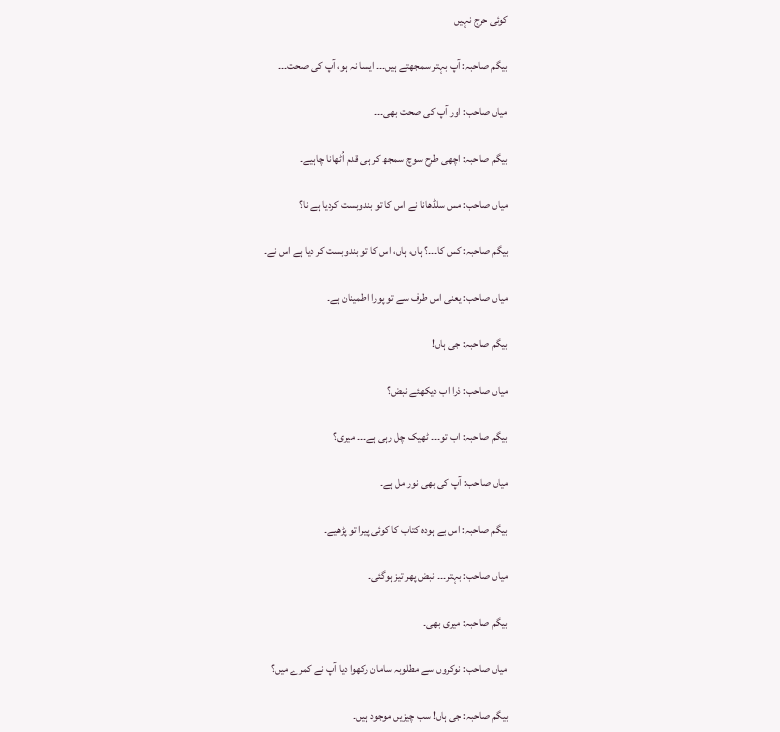کوئی حرج نہیں

بیگم صاحبہ: آپ بہتر سمجھتے ہیں۔۔۔ ایسا نہ ہو، آپ کی صحت۔۔۔

میاں صاحب: اور آپ کی صحت بھی۔۔۔

بیگم صاحبہ: اچھی طرح سوچ سمجھ کر ہی قدم اُٹھانا چاہیے۔

میاں صاحب: مس سلڈھانا نے اس کا تو بندوبست کردیا ہے نا؟

بیگم صاحبہ: کس کا۔۔۔؟ ہاں، ہاں، اس کا تو بندوبست کر دیا ہے اس نے۔

میاں صاحب: یعنی اس طرف سے تو پورا اطمینان ہے۔

بیگم صاحبہ: جی ہاں!

میاں صاحب: ذرا اب دیکھئے نبض؟

بیگم صاحبہ: اب تو۔۔۔ ٹھیک چل رہی ہے۔۔۔ میری؟

میاں صاحب: آپ کی بھی نور مل ہے۔

بیگم صاحبہ: اس بے ہودہ کتاب کا کوئی پیرا تو پڑھیے۔

میاں صاحب: بہتر۔۔۔ نبض پھر تیز ہوگئی۔

بیگم صاحبہ: میری بھی۔

میاں صاحب: نوکروں سے مطلوبہ سامان رکھوا دیا آپ نے کمرے میں؟

بیگم صاحبہ: جی ہاں! سب چیزیں موجود ہیں۔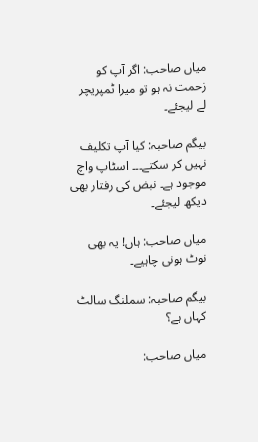میاں صاحب: اگر آپ کو زحمت نہ ہو تو میرا ٹمپریچر لے لیجئے۔

بیگم صاحبہ: کیا آپ تکلیف نہیں کر سکتے۔۔۔ اسٹاپ واچ موجود ہے۔ نبض کی رفتار بھی دیکھ لیجئے۔

میاں صاحب: ہاں! یہ بھی نوٹ ہونی چاہیے۔

بیگم صاحبہ: سملنگ سالٹ کہاں ہے؟

میاں صاحب: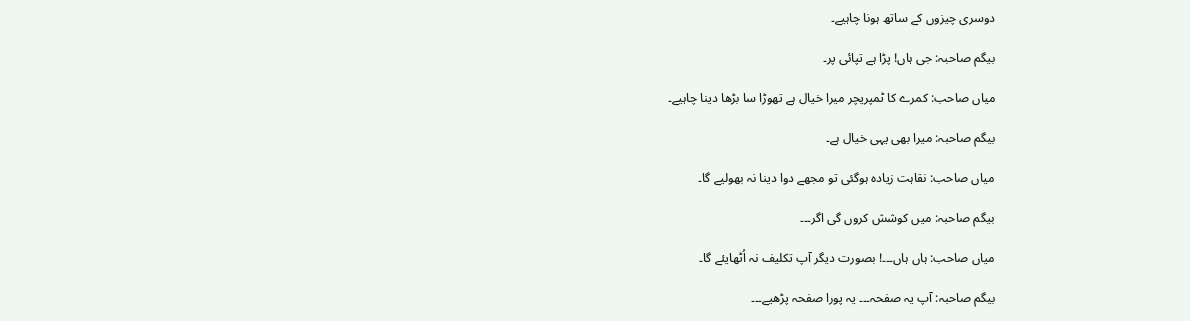دوسری چیزوں کے ساتھ ہونا چاہیے۔

بیگم صاحبہ: جی ہاں! پڑا ہے تپائی پر۔

میاں صاحب: کمرے کا ٹمپریچر میرا خیال ہے تھوڑا سا بڑھا دینا چاہیے۔

بیگم صاحبہ: میرا بھی یہی خیال ہے۔

میاں صاحب: نقاہت زیادہ ہوگئی تو مجھے دوا دینا نہ بھولیے گا۔

بیگم صاحبہ: میں کوشش کروں گی اگر۔۔۔

میاں صاحب: ہاں ہاں۔۔۔! بصورت دیگر آپ تکلیف نہ اُٹھایئے گا۔

بیگم صاحبہ: آپ یہ صفحہ۔۔۔ یہ پورا صفحہ پڑھیے۔۔۔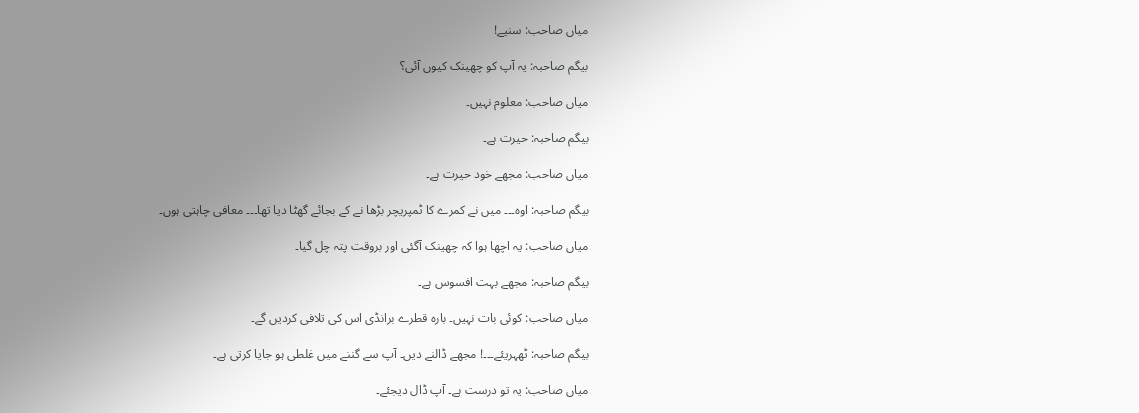میاں صاحب: سنیے!

بیگم صاحبہ: یہ آپ کو چھینک کیوں آئی؟

میاں صاحب: معلوم نہیں۔

بیگم صاحبہ: حیرت ہے۔

میاں صاحب: مجھے خود حیرت ہے۔

بیگم صاحبہ: اوہ۔۔۔ میں نے کمرے کا ٹمپریچر بڑھا نے کے بجائے گھٹا دیا تھا۔۔۔ معافی چاہتی ہوں۔

میاں صاحب: یہ اچھا ہوا کہ چھینک آگئی اور بروقت پتہ چل گیا۔

بیگم صاحبہ: مجھے بہت افسوس ہے۔

میاں صاحب: کوئی بات نہیں۔ بارہ قطرے برانڈی اس کی تلافی کردیں گے۔

بیگم صاحبہ: ٹھہریئے۔۔۔! مجھے ڈالنے دیں۔ آپ سے گننے میں غلطی ہو جایا کرتی ہے۔

میاں صاحب: یہ تو درست ہے۔ آپ ڈال دیجئے۔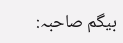بیگم صاحبہ: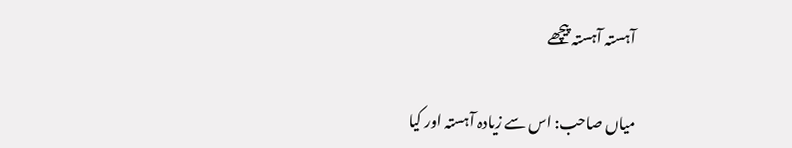آہستہ آہستہ پیچھے

میاں صاحب: اس سے زیادہ آہستہ اور کیا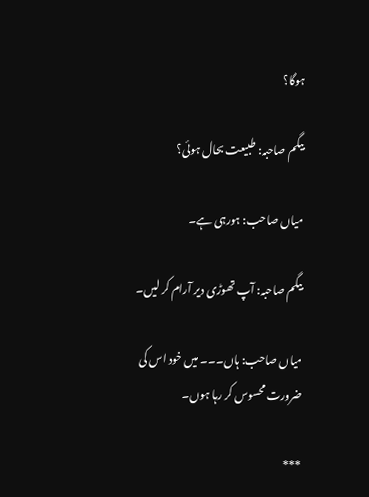ہوگا؟

بیگم صاحبہ: طبیعت بحال ہوئی؟

میاں صاحب: ہورہی ہے۔

بیگم صاحبہ: آپ تھوڑی دیر آرام کر لیں۔

میاں صاحب: ہاں۔۔۔ میں خود اس کی ضرورت محسوس کر رہا ہوں۔

***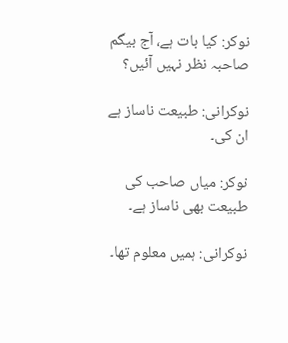نوکر: کیا بات ہے، آج بیگم صاحبہ نظر نہیں آئیں؟

نوکرانی: طبیعت ناساز ہے ان کی۔

نوکر: میاں صاحب کی طبیعت بھی ناساز ہے۔

نوکرانی: ہمیں معلوم تھا۔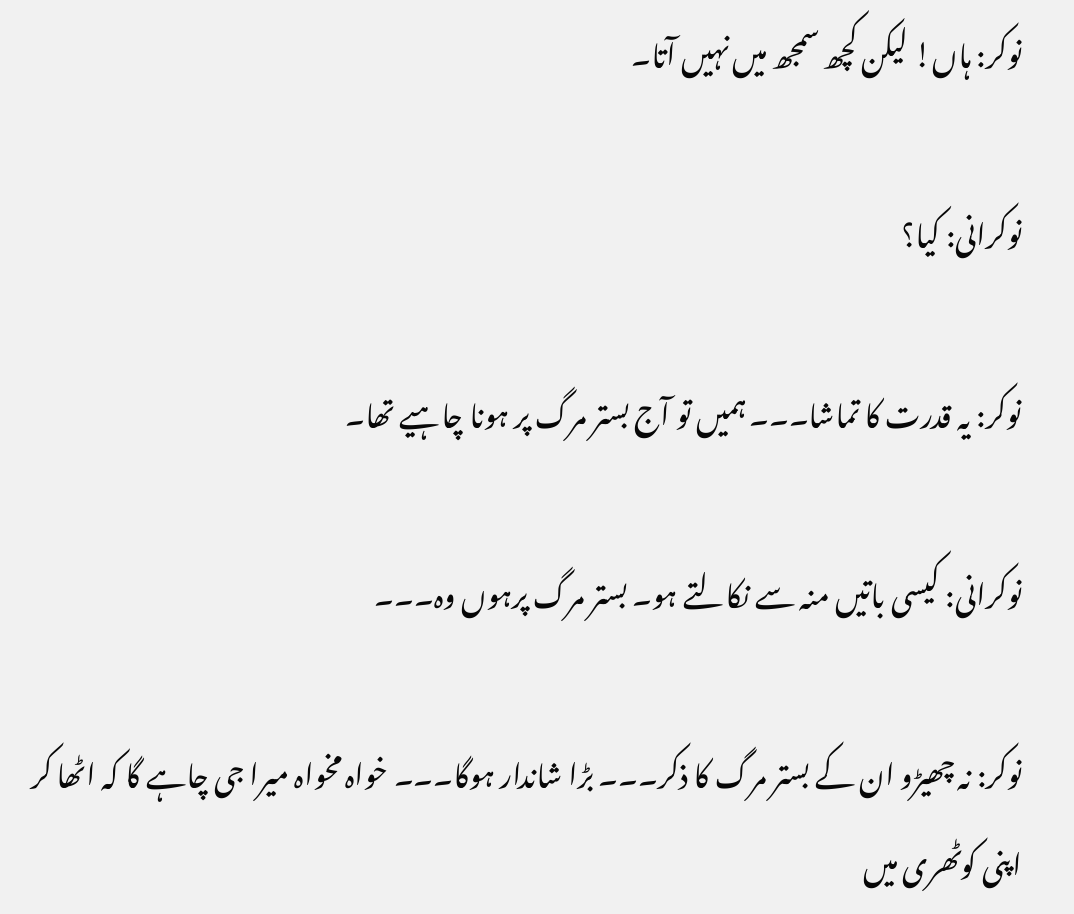نوکر: ہاں! لیکن کچھ سمجھ میں نہیں آتا۔

نوکرانی: کیا؟

نوکر: یہ قدرت کا تماشا۔۔۔ ہمیں تو آج بستر مرگ پر ہونا چاہیے تھا۔

نوکرانی: کیسی باتیں منہ سے نکالتے ہو۔ بستر مرگ پرہوں وہ۔۔۔

نوکر: نہ چھیڑو ان کے بستر مرگ کا ذکر۔۔۔ بڑا شاندار ہوگا۔۔۔ خواہ مخواہ میرا جی چاہے گا کہ اٹھا کر اپنی کوٹھری میں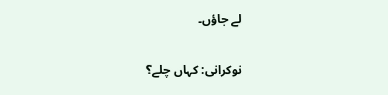لے جاؤں۔

نوکرانی: کہاں چلے؟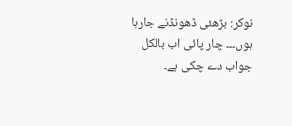نوکر: بڑھئی ڈھونڈنے جارہا ہوں۔۔۔ چار پائی اب بالکل جواب دے چکی ہے۔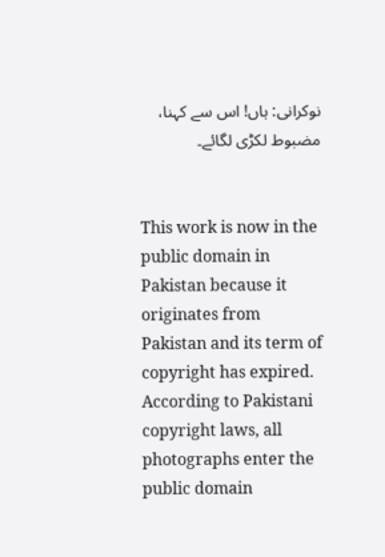نوکرانی: ہاں! اس سے کہنا، مضبوط لکڑی لگائے۔


This work is now in the public domain in Pakistan because it originates from Pakistan and its term of copyright has expired. According to Pakistani copyright laws, all photographs enter the public domain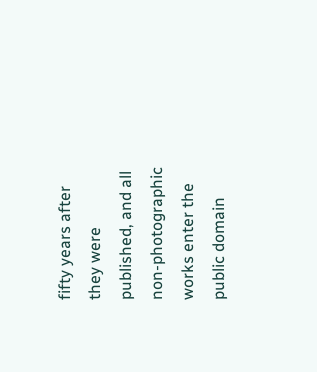fifty years after they were published, and all non-photographic works enter the public domain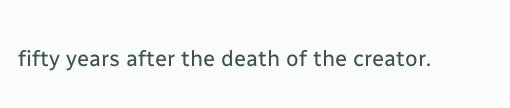fifty years after the death of the creator.